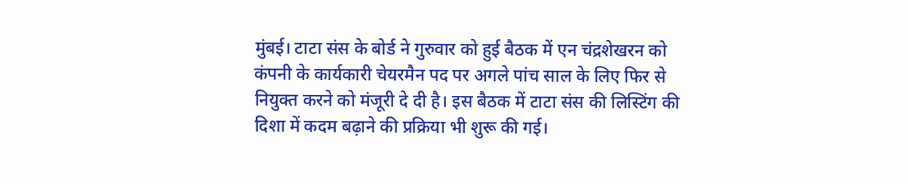मुंबई। टाटा संस के बोर्ड ने गुरुवार को हुई बैठक में एन चंद्रशेखरन को कंपनी के कार्यकारी चेयरमैन पद पर अगले पांच साल के लिए फिर से नियुक्त करने को मंजूरी दे दी है। इस बैठक में टाटा संस की लिस्टिंग की दिशा में कदम बढ़ाने की प्रक्रिया भी शुरू की गई।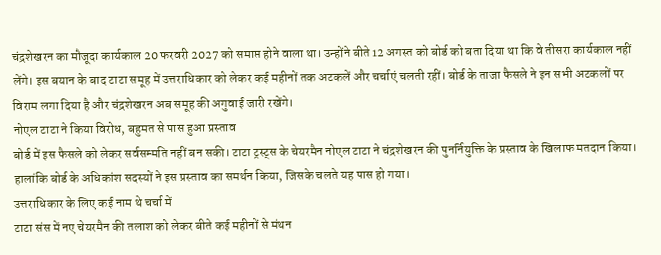चंद्रशेखरन का मौजूदा कार्यकाल 20 फरवरी 2027 को समाप्त होने वाला था। उन्होंने बीते 12 अगस्त को बोर्ड को बता दिया था कि वे तीसरा कार्यकाल नहीं लेंगे। इस बयान के बाद टाटा समूह में उत्तराधिकार को लेकर कई महीनों तक अटकलें और चर्चाएं चलती रहीं। बोर्ड के ताजा फैसले ने इन सभी अटकलों पर विराम लगा दिया है और चंद्रशेखरन अब समूह की अगुवाई जारी रखेंगे।
नोएल टाटा ने किया विरोध, बहुमत से पास हुआ प्रस्ताव
बोर्ड में इस फैसले को लेकर सर्वसम्मति नहीं बन सकी। टाटा ट्रस्ट्स के चेयरमैन नोएल टाटा ने चंद्रशेखरन की पुनर्नियुक्ति के प्रस्ताव के खिलाफ मतदान किया। हालांकि बोर्ड के अधिकांश सदस्यों ने इस प्रस्ताव का समर्थन किया, जिसके चलते यह पास हो गया।
उत्तराधिकार के लिए कई नाम थे चर्चा में
टाटा संस में नए चेयरमैन की तलाश को लेकर बीते कई महीनों से मंथन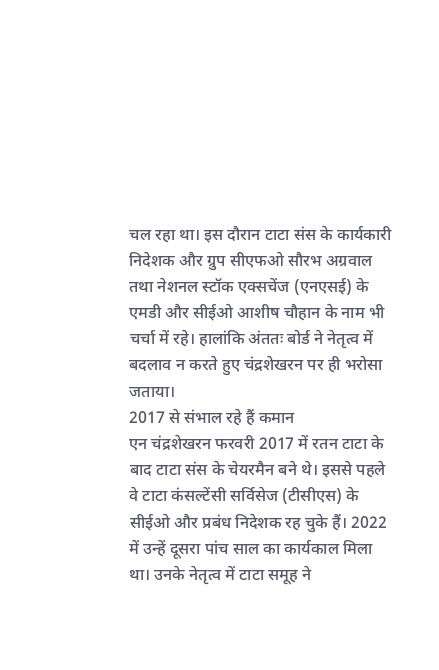चल रहा था। इस दौरान टाटा संस के कार्यकारी निदेशक और ग्रुप सीएफओ सौरभ अग्रवाल तथा नेशनल स्टॉक एक्सचेंज (एनएसई) के एमडी और सीईओ आशीष चौहान के नाम भी चर्चा में रहे। हालांकि अंततः बोर्ड ने नेतृत्व में बदलाव न करते हुए चंद्रशेखरन पर ही भरोसा जताया।
2017 से संभाल रहे हैं कमान
एन चंद्रशेखरन फरवरी 2017 में रतन टाटा के बाद टाटा संस के चेयरमैन बने थे। इससे पहले वे टाटा कंसल्टेंसी सर्विसेज (टीसीएस) के सीईओ और प्रबंध निदेशक रह चुके हैं। 2022 में उन्हें दूसरा पांच साल का कार्यकाल मिला था। उनके नेतृत्व में टाटा समूह ने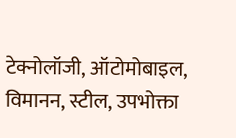टेक्नोलॉजी, ऑटोमोबाइल, विमानन, स्टील, उपभोक्ता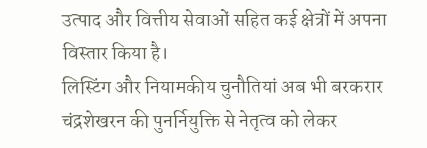उत्पाद और वित्तीय सेवाओं सहित कई क्षेत्रों में अपना विस्तार किया है।
लिस्टिंग और नियामकीय चुनौतियां अब भी बरकरार
चंद्रशेखरन की पुनर्नियुक्ति से नेतृत्व को लेकर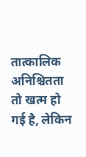तात्कालिक अनिश्चितता तो खत्म हो गई है, लेकिन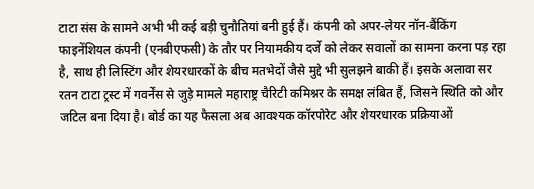टाटा संस के सामने अभी भी कई बड़ी चुनौतियां बनी हुई हैं। कंपनी को अपर-लेयर नॉन-बैंकिंग फाइनेंशियल कंपनी (एनबीएफसी) के तौर पर नियामकीय दर्जे को लेकर सवालों का सामना करना पड़ रहा है, साथ ही लिस्टिंग और शेयरधारकों के बीच मतभेदों जैसे मुद्दे भी सुलझने बाकी हैं। इसके अलावा सर रतन टाटा ट्रस्ट में गवर्नेंस से जुड़े मामले महाराष्ट्र चैरिटी कमिश्नर के समक्ष लंबित हैं, जिसने स्थिति को और जटिल बना दिया है। बोर्ड का यह फैसला अब आवश्यक कॉरपोरेट और शेयरधारक प्रक्रियाओं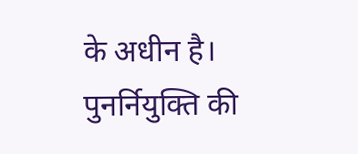के अधीन है। पुनर्नियुक्ति की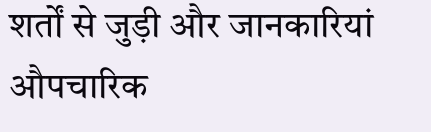शर्तों से जुड़ी और जानकारियां औपचारिक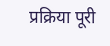प्रक्रिया पूरी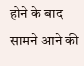होने के बाद सामने आने की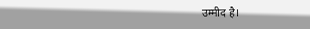उम्मीद है।